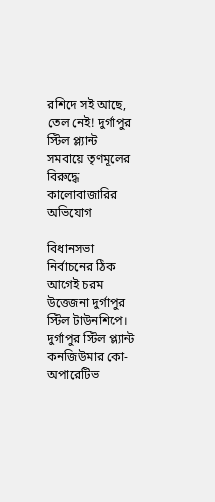রশিদে সই আছে, তেল নেই! দুর্গাপুর স্টিল প্ল্যান্ট সমবায়ে তৃণমূলের বিরুদ্ধে কালোবাজারির অভিযোগ

বিধানসভা নির্বাচনের ঠিক আগেই চরম উত্তেজনা দুর্গাপুর স্টিল টাউনশিপে। দুর্গাপুর স্টিল প্ল্যান্ট কনজিউমার কো-অপারেটিভ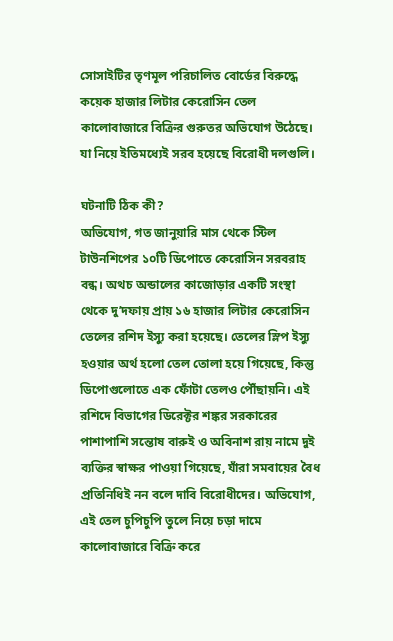সোসাইটির তৃণমূল পরিচালিত বোর্ডের বিরুদ্ধে কয়েক হাজার লিটার কেরোসিন তেল কালোবাজারে বিক্রির গুরুতর অভিযোগ উঠেছে। যা নিয়ে ইতিমধ্যেই সরব হয়েছে বিরোধী দলগুলি।

ঘটনাটি ঠিক কী?
অভিযোগ, গত জানুয়ারি মাস থেকে স্টিল টাউনশিপের ১০টি ডিপোতে কেরোসিন সরবরাহ বন্ধ। অথচ অন্ডালের কাজোড়ার একটি সংস্থা থেকে দু’দফায় প্রায় ১৬ হাজার লিটার কেরোসিন তেলের রশিদ ইস্যু করা হয়েছে। তেলের স্লিপ ইস্যু হওয়ার অর্থ হলো তেল তোলা হয়ে গিয়েছে, কিন্তু ডিপোগুলোতে এক ফোঁটা তেলও পৌঁছায়নি। এই রশিদে বিভাগের ডিরেক্টর শঙ্কর সরকারের পাশাপাশি সন্তোষ বারুই ও অবিনাশ রায় নামে দুই ব্যক্তির স্বাক্ষর পাওয়া গিয়েছে, যাঁরা সমবায়ের বৈধ প্রতিনিধিই নন বলে দাবি বিরোধীদের। অভিযোগ, এই তেল চুপিচুপি তুলে নিয়ে চড়া দামে কালোবাজারে বিক্রি করে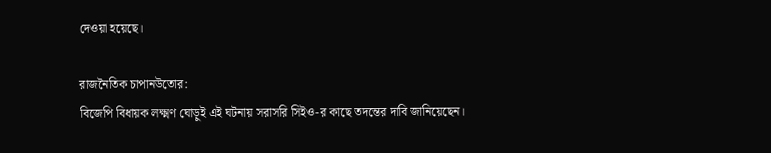দেওয়া হয়েছে।

রাজনৈতিক চাপানউতোর:
বিজেপি বিধায়ক লক্ষ্মণ ঘোড়ুই এই ঘটনায় সরাসরি সিইও-র কাছে তদন্তের দাবি জানিয়েছেন।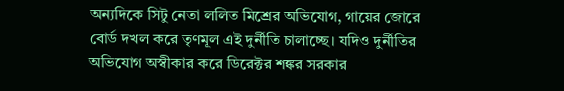অন্যদিকে সিটু নেতা ললিত মিশ্রের অভিযোগ, গায়ের জোরে বোর্ড দখল করে তৃণমূল এই দুর্নীতি চালাচ্ছে। যদিও দুর্নীতির অভিযোগ অস্বীকার করে ডিরেক্টর শঙ্কর সরকার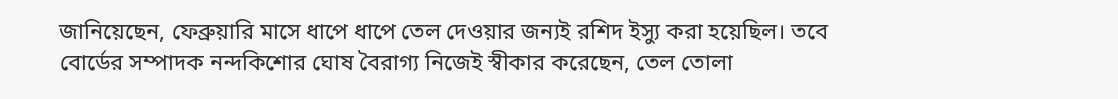জানিয়েছেন, ফেব্রুয়ারি মাসে ধাপে ধাপে তেল দেওয়ার জন্যই রশিদ ইস্যু করা হয়েছিল। তবে বোর্ডের সম্পাদক নন্দকিশোর ঘোষ বৈরাগ্য নিজেই স্বীকার করেছেন, তেল তোলা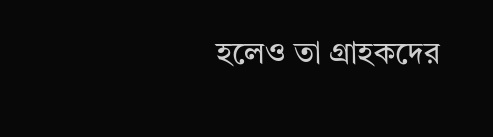হলেও তা গ্রাহকদের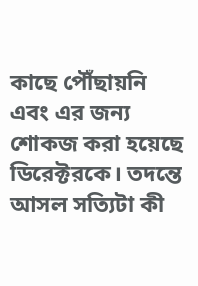কাছে পৌঁছায়নি এবং এর জন্য শোকজ করা হয়েছে ডিরেক্টরকে। তদন্তে আসল সত্যিটা কী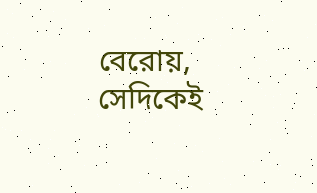বেরোয়, সেদিকেই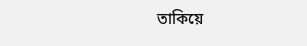তাকিয়ে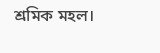শ্রমিক মহল।